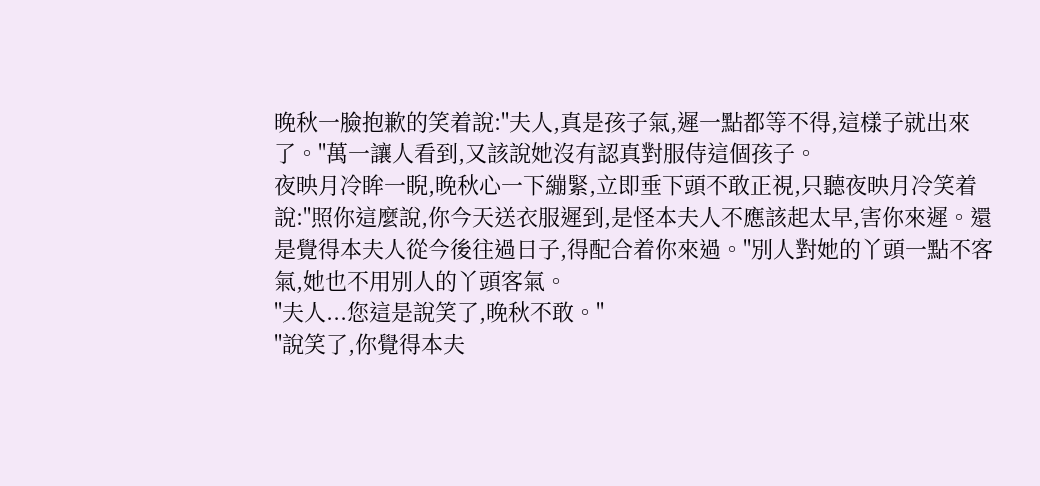晚秋一臉抱歉的笑着說:"夫人,真是孩子氣,遲一點都等不得,這樣子就出來了。"萬一讓人看到,又該說她沒有認真對服侍這個孩子。
夜映月冷眸一睨,晚秋心一下繃緊,立即垂下頭不敢正視,只聽夜映月冷笑着說:"照你這麼說,你今天送衣服遲到,是怪本夫人不應該起太早,害你來遲。還是覺得本夫人從今後往過日子,得配合着你來過。"別人對她的丫頭一點不客氣,她也不用別人的丫頭客氣。
"夫人...您這是說笑了,晚秋不敢。"
"說笑了,你覺得本夫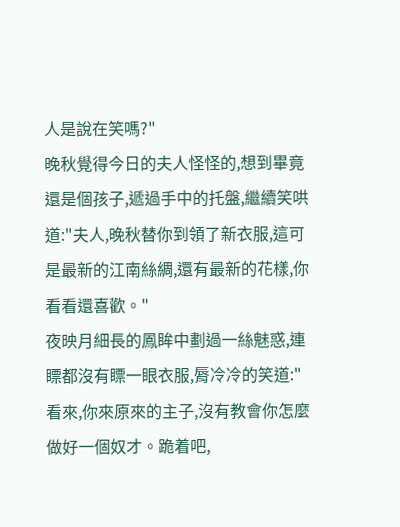人是說在笑嗎?"
晚秋覺得今日的夫人怪怪的,想到畢竟還是個孩子,遞過手中的托盤,繼續笑哄道:"夫人,晚秋替你到領了新衣服,這可是最新的江南絲綢,還有最新的花樣,你看看還喜歡。"
夜映月細長的鳳眸中劃過一絲魅惑,連瞟都沒有瞟一眼衣服,脣冷冷的笑道:"看來,你來原來的主子,沒有教會你怎麼做好一個奴才。跪着吧,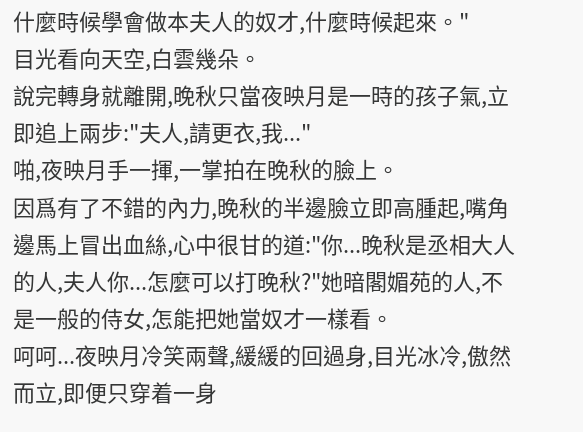什麼時候學會做本夫人的奴才,什麼時候起來。"
目光看向天空,白雲幾朵。
說完轉身就離開,晚秋只當夜映月是一時的孩子氣,立即追上兩步:"夫人,請更衣,我..."
啪,夜映月手一揮,一掌拍在晚秋的臉上。
因爲有了不錯的內力,晚秋的半邊臉立即高腫起,嘴角邊馬上冒出血絲,心中很甘的道:"你...晚秋是丞相大人的人,夫人你...怎麼可以打晚秋?"她暗閣媚苑的人,不是一般的侍女,怎能把她當奴才一樣看。
呵呵...夜映月冷笑兩聲,緩緩的回過身,目光冰冷,傲然而立,即便只穿着一身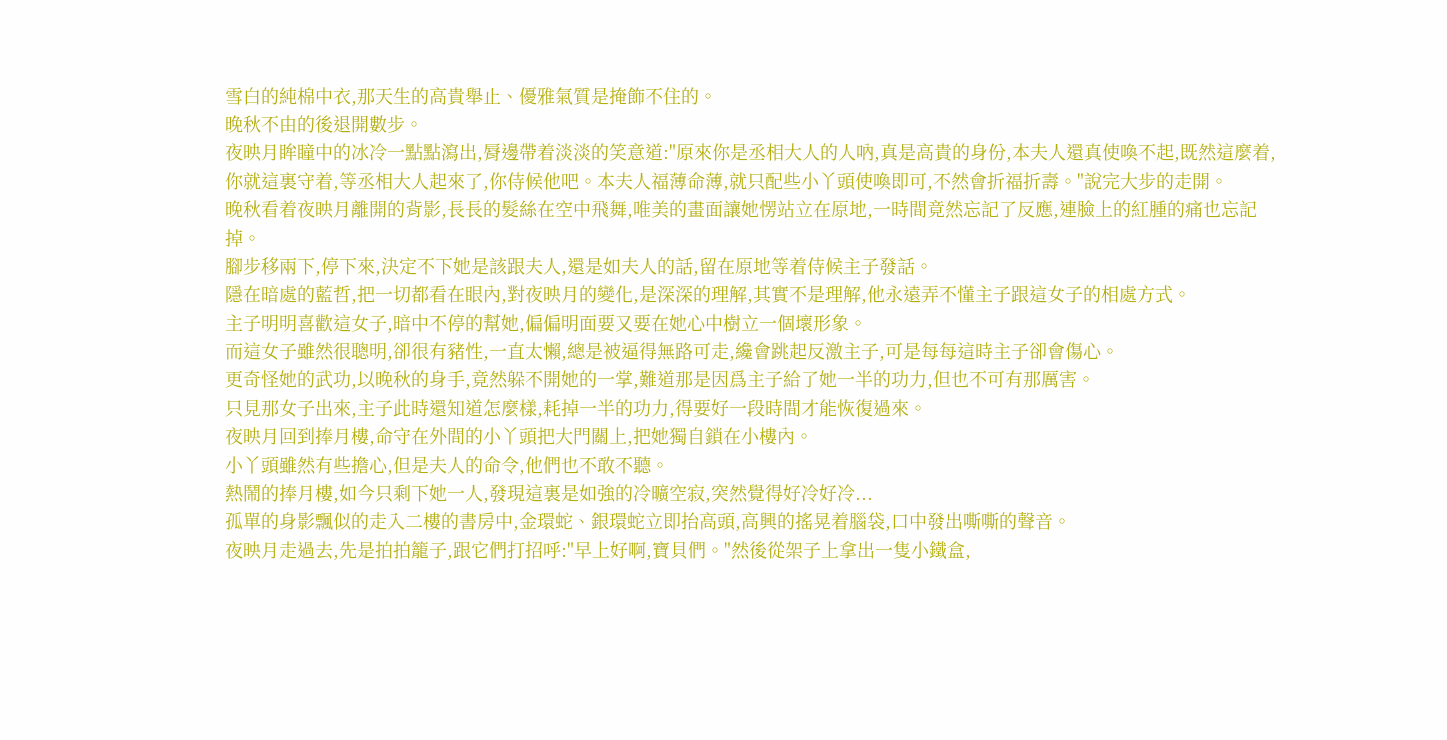雪白的純棉中衣,那天生的高貴舉止、優雅氣質是掩飾不住的。
晚秋不由的後退開數步。
夜映月眸瞳中的冰冷一點點瀉出,脣邊帶着淡淡的笑意道:"原來你是丞相大人的人吶,真是高貴的身份,本夫人還真使喚不起,既然這麼着,你就這裏守着,等丞相大人起來了,你侍候他吧。本夫人福薄命薄,就只配些小丫頭使喚即可,不然會折福折壽。"說完大步的走開。
晚秋看着夜映月離開的背影,長長的髮絲在空中飛舞,唯美的畫面讓她愣站立在原地,一時間竟然忘記了反應,連臉上的紅腫的痛也忘記掉。
腳步移兩下,停下來,決定不下她是該跟夫人,還是如夫人的話,留在原地等着侍候主子發話。
隱在暗處的藍哲,把一切都看在眼內,對夜映月的變化,是深深的理解,其實不是理解,他永遠弄不懂主子跟這女子的相處方式。
主子明明喜歡這女子,暗中不停的幫她,偏偏明面要又要在她心中樹立一個壞形象。
而這女子雖然很聰明,卻很有豬性,一直太懶,總是被逼得無路可走,纔會跳起反激主子,可是每每這時主子卻會傷心。
更奇怪她的武功,以晚秋的身手,竟然躲不開她的一掌,難道那是因爲主子給了她一半的功力,但也不可有那厲害。
只見那女子出來,主子此時還知道怎麼樣,耗掉一半的功力,得要好一段時間才能恢復過來。
夜映月回到捧月樓,命守在外間的小丫頭把大門關上,把她獨自鎖在小樓內。
小丫頭雖然有些擔心,但是夫人的命令,他們也不敢不聽。
熱鬧的捧月樓,如今只剩下她一人,發現這裏是如強的冷曠空寂,突然覺得好冷好冷...
孤單的身影飄似的走入二樓的書房中,金環蛇、銀環蛇立即抬高頭,高興的搖晃着腦袋,口中發出嘶嘶的聲音。
夜映月走過去,先是拍拍籠子,跟它們打招呼:"早上好啊,寶貝們。"然後從架子上拿出一隻小鐵盒,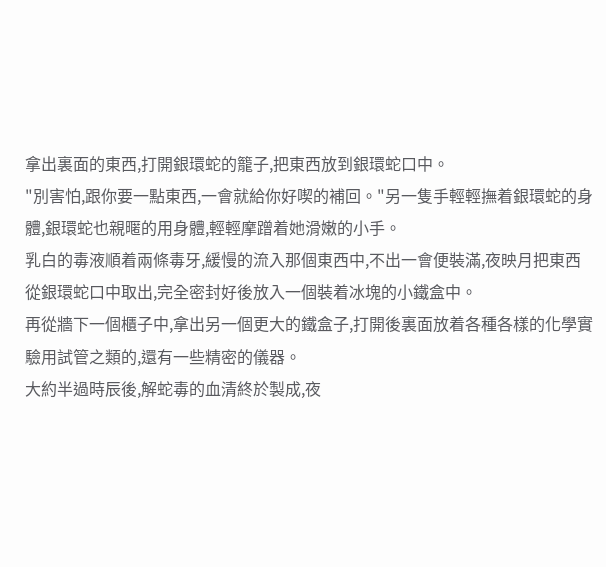拿出裏面的東西,打開銀環蛇的籠子,把東西放到銀環蛇口中。
"別害怕,跟你要一點東西,一會就給你好喫的補回。"另一隻手輕輕撫着銀環蛇的身體,銀環蛇也親暱的用身體,輕輕摩蹭着她滑嫩的小手。
乳白的毒液順着兩條毒牙,緩慢的流入那個東西中,不出一會便裝滿,夜映月把東西從銀環蛇口中取出,完全密封好後放入一個裝着冰塊的小鐵盒中。
再從牆下一個櫃子中,拿出另一個更大的鐵盒子,打開後裏面放着各種各樣的化學實驗用試管之類的,還有一些精密的儀器。
大約半過時辰後,解蛇毒的血清終於製成,夜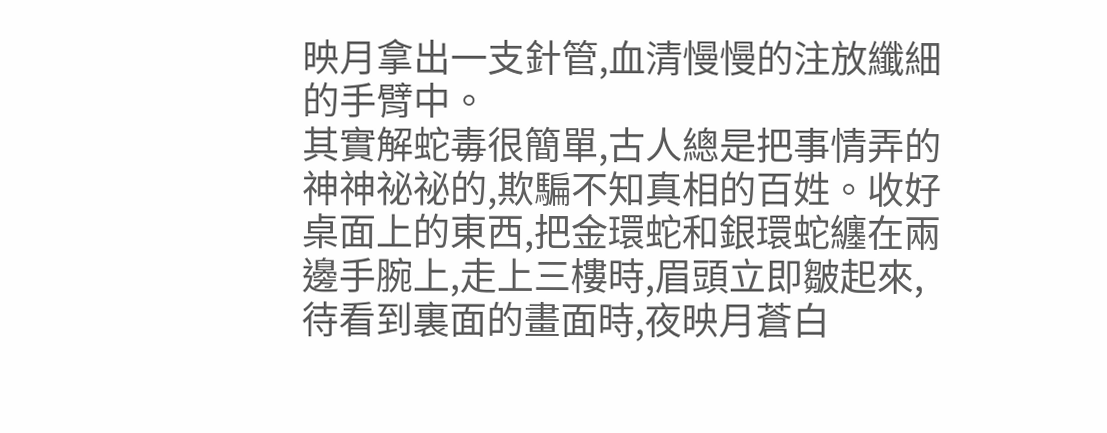映月拿出一支針管,血清慢慢的注放纖細的手臂中。
其實解蛇毒很簡單,古人總是把事情弄的神神祕祕的,欺騙不知真相的百姓。收好桌面上的東西,把金環蛇和銀環蛇纏在兩邊手腕上,走上三樓時,眉頭立即皺起來,待看到裏面的畫面時,夜映月蒼白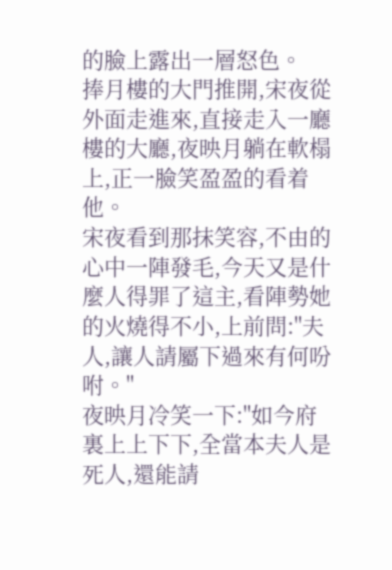的臉上露出一層怒色。
捧月樓的大門推開,宋夜從外面走進來,直接走入一廳樓的大廳,夜映月躺在軟榻上,正一臉笑盈盈的看着他。
宋夜看到那抹笑容,不由的心中一陣發毛,今天又是什麼人得罪了這主,看陣勢她的火燒得不小,上前問:"夫人,讓人請屬下過來有何吩咐。"
夜映月冷笑一下:"如今府裏上上下下,全當本夫人是死人,還能請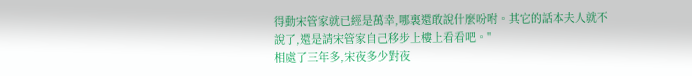得動宋管家就已經是萬幸,哪裏還敢說什麼吩咐。其它的話本夫人就不說了,還是請宋管家自己移步上樓上看看吧。"
相處了三年多,宋夜多少對夜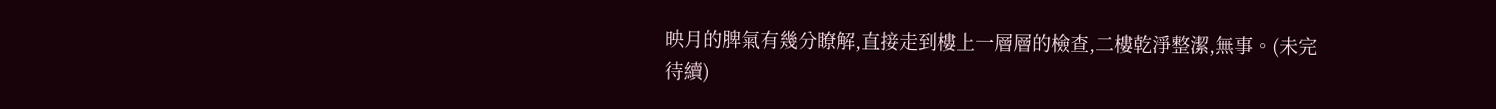映月的脾氣有幾分瞭解,直接走到樓上一層層的檢查,二樓乾淨整潔,無事。(未完待續)